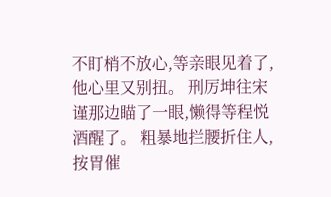不盯梢不放心,等亲眼见着了,他心里又别扭。 刑厉坤往宋谨那边瞄了一眼,懒得等程悦酒醒了。 粗暴地拦腰折住人,按胃催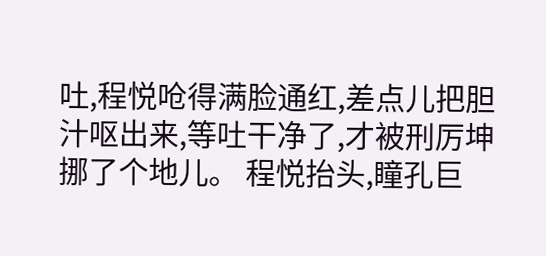吐,程悦呛得满脸通红,差点儿把胆汁呕出来,等吐干净了,才被刑厉坤挪了个地儿。 程悦抬头,瞳孔巨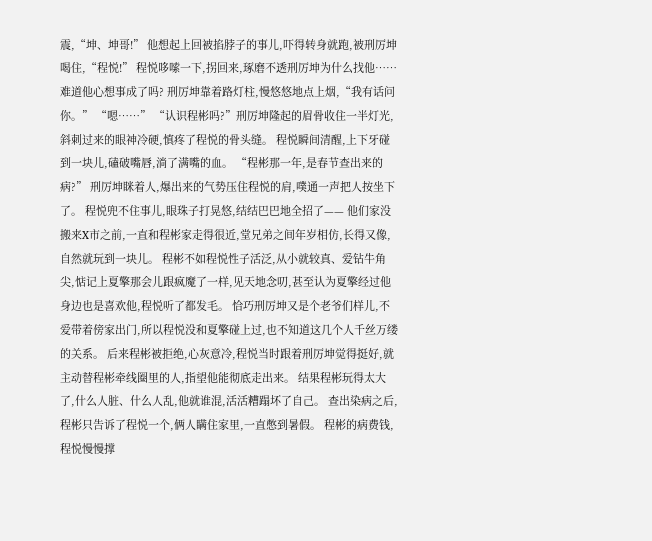震,“坤、坤哥!” 他想起上回被掐脖子的事儿,吓得转身就跑,被刑厉坤喝住,“程悦!” 程悦哆嗦一下,拐回来,琢磨不透刑厉坤为什么找他……难道他心想事成了吗? 刑厉坤靠着路灯柱,慢悠悠地点上烟,“我有话问你。” “嗯……” “认识程彬吗?”刑厉坤隆起的眉骨收住一半灯光,斜刺过来的眼神冷硬,慎疼了程悦的骨头缝。 程悦瞬间清醒,上下牙碰到一块儿,磕破嘴唇,淌了满嘴的血。 “程彬那一年,是春节查出来的病?” 刑厉坤眯着人,爆出来的气势压住程悦的肩,噗通一声把人按坐下了。 程悦兜不住事儿,眼珠子打晃悠,结结巴巴地全招了—— 他们家没搬来X市之前,一直和程彬家走得很近,堂兄弟之间年岁相仿,长得又像,自然就玩到一块儿。 程彬不如程悦性子活泛,从小就较真、爱钻牛角尖,惦记上夏擎那会儿跟疯魔了一样,见天地念叨,甚至认为夏擎经过他身边也是喜欢他,程悦听了都发毛。 恰巧刑厉坤又是个老爷们样儿,不爱带着傍家出门,所以程悦没和夏擎碰上过,也不知道这几个人千丝万缕的关系。 后来程彬被拒绝,心灰意冷,程悦当时跟着刑厉坤觉得挺好,就主动替程彬牵线圈里的人,指望他能彻底走出来。 结果程彬玩得太大了,什么人脏、什么人乱,他就谁混,活活糟蹋坏了自己。 查出染病之后,程彬只告诉了程悦一个,俩人瞒住家里,一直憋到暑假。 程彬的病费钱,程悦慢慢撑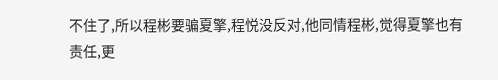不住了,所以程彬要骗夏擎,程悦没反对,他同情程彬,觉得夏擎也有责任,更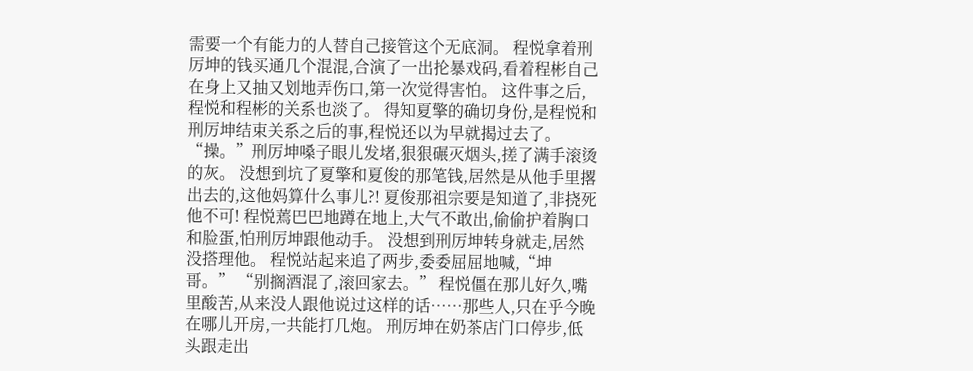需要一个有能力的人替自己接管这个无底洞。 程悦拿着刑厉坤的钱买通几个混混,合演了一出抡暴戏码,看着程彬自己在身上又抽又划地弄伤口,第一次觉得害怕。 这件事之后,程悦和程彬的关系也淡了。 得知夏擎的确切身份,是程悦和刑厉坤结束关系之后的事,程悦还以为早就揭过去了。 “操。”刑厉坤嗓子眼儿发堵,狠狠碾灭烟头,搓了满手滚烫的灰。 没想到坑了夏擎和夏俊的那笔钱,居然是从他手里撂出去的,这他妈算什么事儿?! 夏俊那祖宗要是知道了,非挠死他不可! 程悦蔫巴巴地蹲在地上,大气不敢出,偷偷护着胸口和脸蛋,怕刑厉坤跟他动手。 没想到刑厉坤转身就走,居然没搭理他。 程悦站起来追了两步,委委屈屈地喊,“坤哥。” “别搁酒混了,滚回家去。” 程悦僵在那儿好久,嘴里酸苦,从来没人跟他说过这样的话……那些人,只在乎今晚在哪儿开房,一共能打几炮。 刑厉坤在奶茶店门口停步,低头跟走出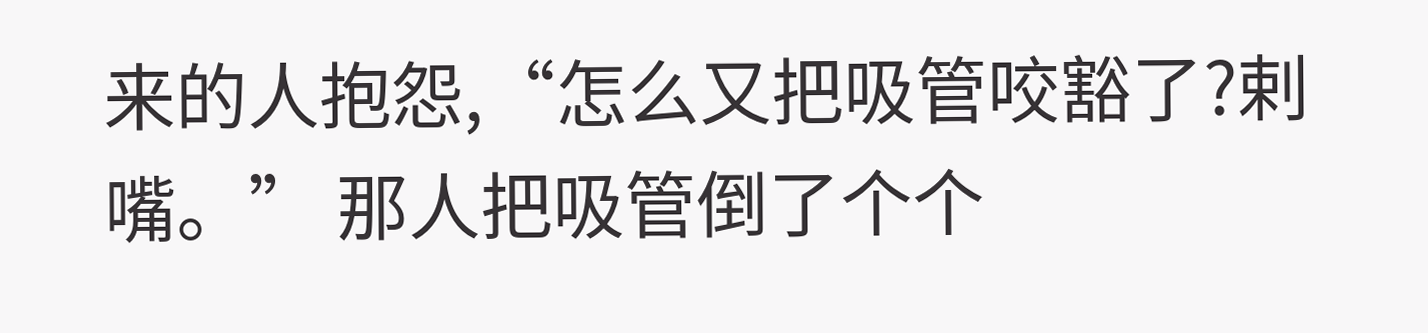来的人抱怨,“怎么又把吸管咬豁了?剌嘴。” 那人把吸管倒了个个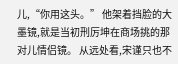儿,“你用这头。” 他架着挡脸的大墨镜,就是当初刑厉坤在商场挑的那对儿情侣镜。 从远处看,宋谨只也不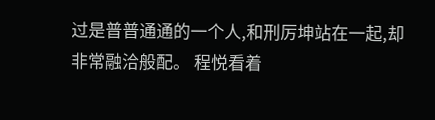过是普普通通的一个人,和刑厉坤站在一起,却非常融洽般配。 程悦看着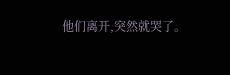他们离开,突然就哭了。